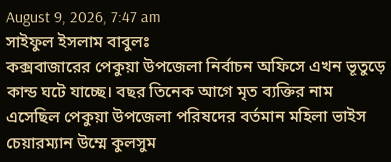August 9, 2026, 7:47 am
সাইফুল ইসলাম বাবুলঃ
কক্সবাজারের পেকুয়া উপজেলা নির্বাচন অফিসে এখন ভূতুড়ে কান্ড ঘটে যাচ্ছে। বছর তিনেক আগে মৃত ব্যক্তির নাম এসেছিল পেকুয়া উপজেলা পরিষদের বর্তমান মহিলা ভাইস চেয়ারম্যান উম্মে কুলসুম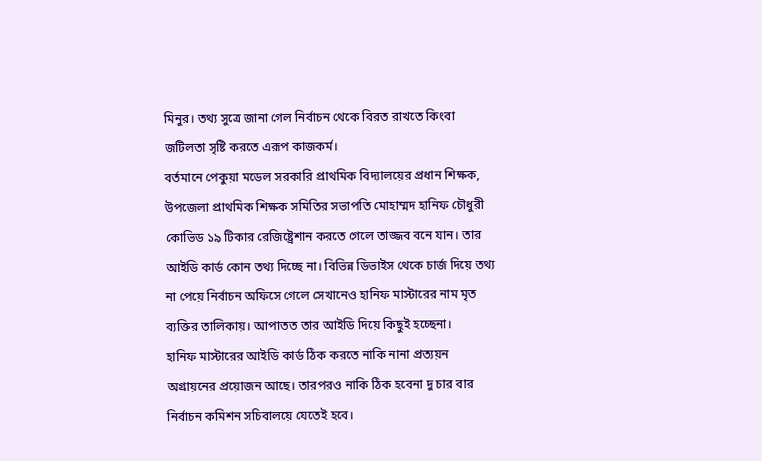মিনুর। তথ্য সুত্রে জানা গেল নির্বাচন থেকে বিরত রাখতে কিংবা জটিলতা সৃষ্টি করতে এরূপ কাজকর্ম।
বর্তমানে পেকুয়া মডেল সরকারি প্রাথমিক বিদ্যালয়ের প্রধান শিক্ষক, উপজেলা প্রাথমিক শিক্ষক সমিতির সভাপতি মোহাম্মদ হানিফ চৌধুরী কোভিড ১৯ টিকার রেজিষ্ট্রেশান করতে গেলে তাজ্জব বনে যান। তার আইডি কার্ড কোন তথ্য দিচ্ছে না। বিভিন্ন ডিভাইস থেকে চার্জ দিয়ে তথ্য না পেয়ে নির্বাচন অফিসে গেলে সেখানেও হানিফ মাস্টারের নাম মৃত ব্যক্তির তালিকায়। আপাতত তার আইডি দিয়ে কিছুই হচ্ছেনা।
হানিফ মাস্টারের আইডি কার্ড ঠিক করতে নাকি নানা প্রত্যয়ন অগ্রায়নের প্রয়োজন আছে। তারপরও নাকি ঠিক হবেনা দু চার বার নির্বাচন কমিশন সচিবালয়ে যেতেই হবে।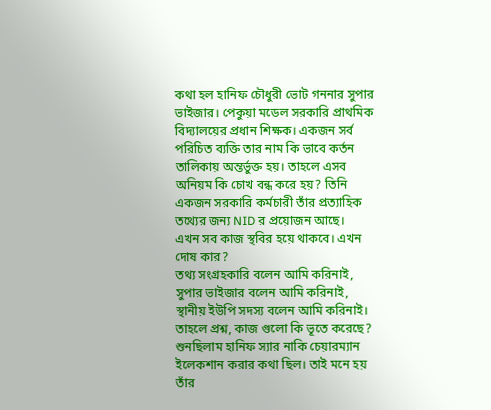কথা হল হানিফ চৌধুরী ভোট গননার সুপার ভাইজার। পেকুয়া মডেল সরকারি প্রাথমিক বিদ্যালয়ের প্রধান শিক্ষক। একজন সর্ব পরিচিত ব্যক্তি তার নাম কি ভাবে কর্তন তালিকায় অন্তর্ভুক্ত হয়। তাহলে এসব অনিয়ম কি চোখ বন্ধ করে হয়? তিনি একজন সরকারি কর্মচারী তাঁর প্রত্যাহিক তথ্যের জন্য NID র প্রয়োজন আছে।
এখন সব কাজ স্থবির হয়ে থাকবে। এখন দোষ কার?
তথ্য সংগ্রহকারি বলেন আমি করিনাই, সুপার ভাইজার বলেন আমি করিনাই, স্থানীয় ইউপি সদস্য বলেন আমি করিনাই। তাহলে প্রশ্ন, কাজ গুলো কি ভূতে করেছে? শুনছিলাম হানিফ স্যার নাকি চেয়ারম্যান ইলেকশান করার কথা ছিল। তাই মনে হয় তাঁর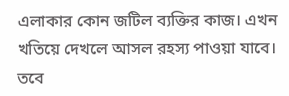এলাকার কোন জটিল ব্যক্তির কাজ। এখন খতিয়ে দেখলে আসল রহস্য পাওয়া যাবে। তবে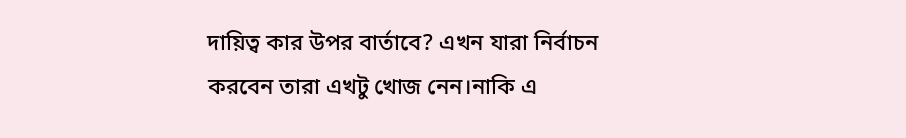দায়িত্ব কার উপর বার্তাবে? এখন যারা নির্বাচন করবেন তারা এখটু খোজ নেন।নাকি এ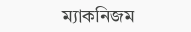ম্যাকনিজম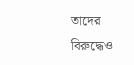তাদের বিরুদ্ধেও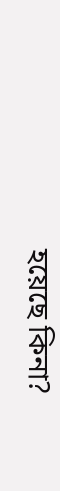হয়েছে কিনা?